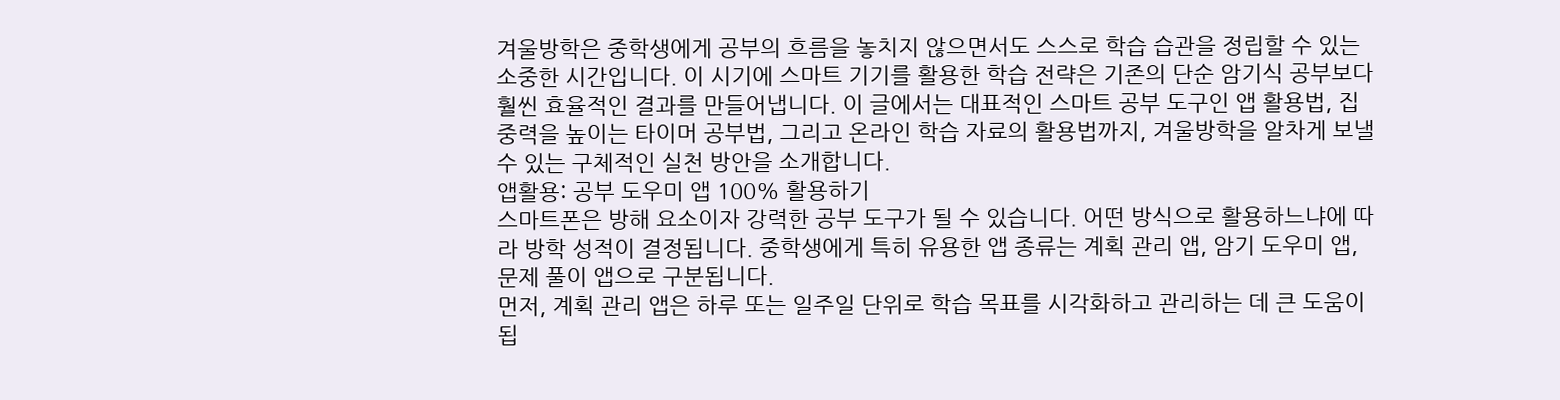겨울방학은 중학생에게 공부의 흐름을 놓치지 않으면서도 스스로 학습 습관을 정립할 수 있는 소중한 시간입니다. 이 시기에 스마트 기기를 활용한 학습 전략은 기존의 단순 암기식 공부보다 훨씬 효율적인 결과를 만들어냅니다. 이 글에서는 대표적인 스마트 공부 도구인 앱 활용법, 집중력을 높이는 타이머 공부법, 그리고 온라인 학습 자료의 활용법까지, 겨울방학을 알차게 보낼 수 있는 구체적인 실천 방안을 소개합니다.
앱활용: 공부 도우미 앱 100% 활용하기
스마트폰은 방해 요소이자 강력한 공부 도구가 될 수 있습니다. 어떤 방식으로 활용하느냐에 따라 방학 성적이 결정됩니다. 중학생에게 특히 유용한 앱 종류는 계획 관리 앱, 암기 도우미 앱, 문제 풀이 앱으로 구분됩니다.
먼저, 계획 관리 앱은 하루 또는 일주일 단위로 학습 목표를 시각화하고 관리하는 데 큰 도움이 됩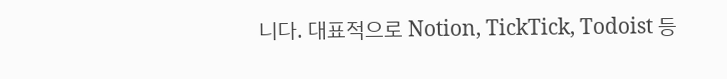니다. 대표적으로 Notion, TickTick, Todoist 등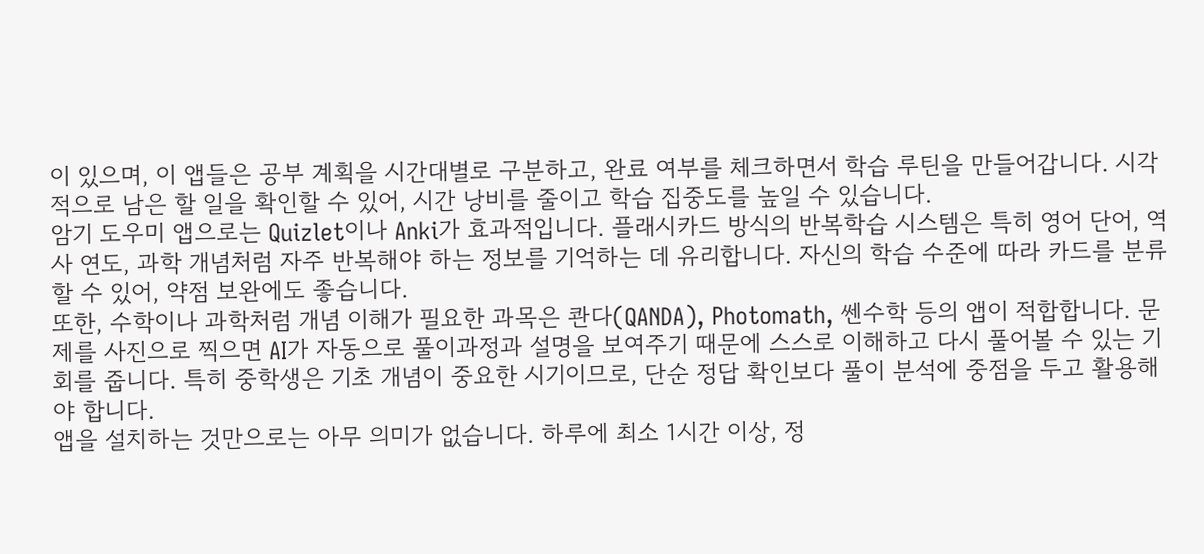이 있으며, 이 앱들은 공부 계획을 시간대별로 구분하고, 완료 여부를 체크하면서 학습 루틴을 만들어갑니다. 시각적으로 남은 할 일을 확인할 수 있어, 시간 낭비를 줄이고 학습 집중도를 높일 수 있습니다.
암기 도우미 앱으로는 Quizlet이나 Anki가 효과적입니다. 플래시카드 방식의 반복학습 시스템은 특히 영어 단어, 역사 연도, 과학 개념처럼 자주 반복해야 하는 정보를 기억하는 데 유리합니다. 자신의 학습 수준에 따라 카드를 분류할 수 있어, 약점 보완에도 좋습니다.
또한, 수학이나 과학처럼 개념 이해가 필요한 과목은 콴다(QANDA), Photomath, 쎈수학 등의 앱이 적합합니다. 문제를 사진으로 찍으면 AI가 자동으로 풀이과정과 설명을 보여주기 때문에 스스로 이해하고 다시 풀어볼 수 있는 기회를 줍니다. 특히 중학생은 기초 개념이 중요한 시기이므로, 단순 정답 확인보다 풀이 분석에 중점을 두고 활용해야 합니다.
앱을 설치하는 것만으로는 아무 의미가 없습니다. 하루에 최소 1시간 이상, 정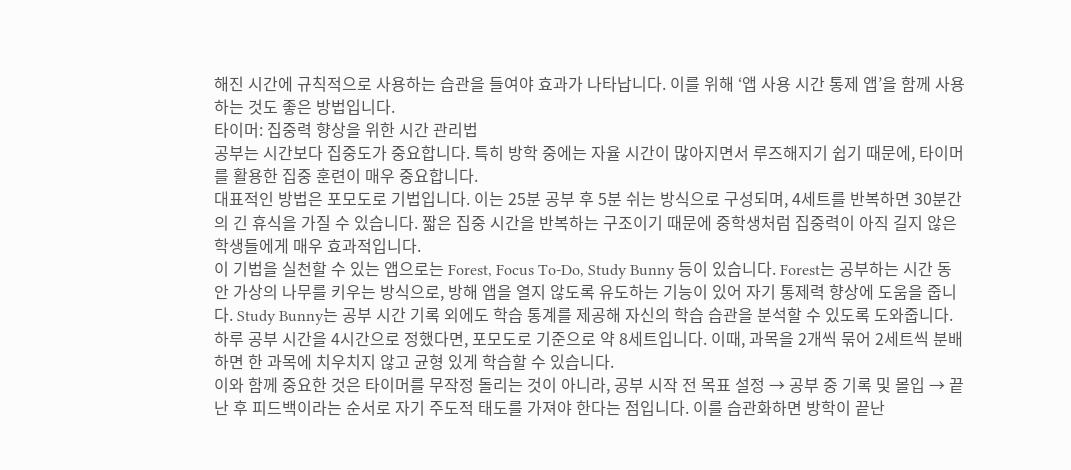해진 시간에 규칙적으로 사용하는 습관을 들여야 효과가 나타납니다. 이를 위해 ‘앱 사용 시간 통제 앱’을 함께 사용하는 것도 좋은 방법입니다.
타이머: 집중력 향상을 위한 시간 관리법
공부는 시간보다 집중도가 중요합니다. 특히 방학 중에는 자율 시간이 많아지면서 루즈해지기 쉽기 때문에, 타이머를 활용한 집중 훈련이 매우 중요합니다.
대표적인 방법은 포모도로 기법입니다. 이는 25분 공부 후 5분 쉬는 방식으로 구성되며, 4세트를 반복하면 30분간의 긴 휴식을 가질 수 있습니다. 짧은 집중 시간을 반복하는 구조이기 때문에 중학생처럼 집중력이 아직 길지 않은 학생들에게 매우 효과적입니다.
이 기법을 실천할 수 있는 앱으로는 Forest, Focus To-Do, Study Bunny 등이 있습니다. Forest는 공부하는 시간 동안 가상의 나무를 키우는 방식으로, 방해 앱을 열지 않도록 유도하는 기능이 있어 자기 통제력 향상에 도움을 줍니다. Study Bunny는 공부 시간 기록 외에도 학습 통계를 제공해 자신의 학습 습관을 분석할 수 있도록 도와줍니다.
하루 공부 시간을 4시간으로 정했다면, 포모도로 기준으로 약 8세트입니다. 이때, 과목을 2개씩 묶어 2세트씩 분배하면 한 과목에 치우치지 않고 균형 있게 학습할 수 있습니다.
이와 함께 중요한 것은 타이머를 무작정 돌리는 것이 아니라, 공부 시작 전 목표 설정 → 공부 중 기록 및 몰입 → 끝난 후 피드백이라는 순서로 자기 주도적 태도를 가져야 한다는 점입니다. 이를 습관화하면 방학이 끝난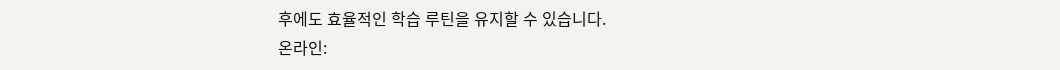후에도 효율적인 학습 루틴을 유지할 수 있습니다.
온라인: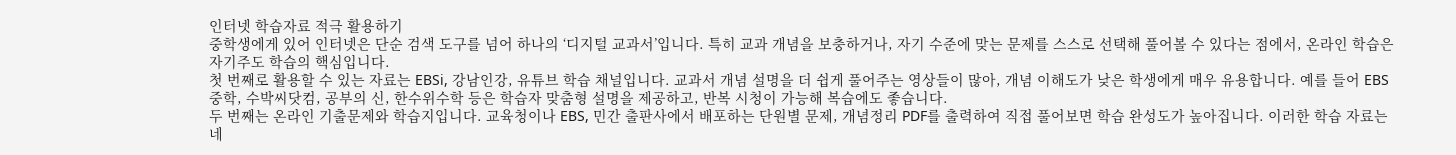인터넷 학습자료 적극 활용하기
중학생에게 있어 인터넷은 단순 검색 도구를 넘어 하나의 ‘디지털 교과서’입니다. 특히 교과 개념을 보충하거나, 자기 수준에 맞는 문제를 스스로 선택해 풀어볼 수 있다는 점에서, 온라인 학습은 자기주도 학습의 핵심입니다.
첫 번째로 활용할 수 있는 자료는 EBSi, 강남인강, 유튜브 학습 채널입니다. 교과서 개념 설명을 더 쉽게 풀어주는 영상들이 많아, 개념 이해도가 낮은 학생에게 매우 유용합니다. 예를 들어 EBS 중학, 수박씨닷컴, 공부의 신, 한수위수학 등은 학습자 맞춤형 설명을 제공하고, 반복 시청이 가능해 복습에도 좋습니다.
두 번째는 온라인 기출문제와 학습지입니다. 교육청이나 EBS, 민간 출판사에서 배포하는 단원별 문제, 개념정리 PDF를 출력하여 직접 풀어보면 학습 완성도가 높아집니다. 이러한 학습 자료는 네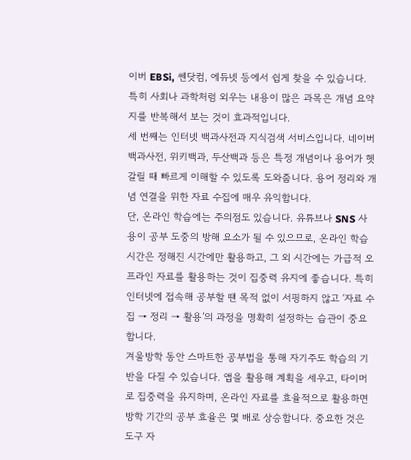이버 EBSi, 쎈닷컴, 에듀넷 등에서 쉽게 찾을 수 있습니다. 특히 사회나 과학처럼 외우는 내용이 많은 과목은 개념 요약지를 반복해서 보는 것이 효과적입니다.
세 번째는 인터넷 백과사전과 지식검색 서비스입니다. 네이버 백과사전, 위키백과, 두산백과 등은 특정 개념이나 용어가 헷갈릴 때 빠르게 이해할 수 있도록 도와줍니다. 용어 정리와 개념 연결을 위한 자료 수집에 매우 유익합니다.
단, 온라인 학습에는 주의점도 있습니다. 유튜브나 SNS 사용이 공부 도중의 방해 요소가 될 수 있으므로, 온라인 학습 시간은 정해진 시간에만 활용하고, 그 외 시간에는 가급적 오프라인 자료를 활용하는 것이 집중력 유지에 좋습니다. 특히 인터넷에 접속해 공부할 땐 목적 없이 서핑하지 않고 ‘자료 수집 → 정리 → 활용’의 과정을 명확히 설정하는 습관이 중요합니다.
겨울방학 동안 스마트한 공부법을 통해 자기주도 학습의 기반을 다질 수 있습니다. 앱을 활용해 계획을 세우고, 타이머로 집중력을 유지하며, 온라인 자료를 효율적으로 활용하면 방학 기간의 공부 효율은 몇 배로 상승합니다. 중요한 것은 도구 자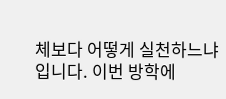체보다 어떻게 실천하느냐입니다. 이번 방학에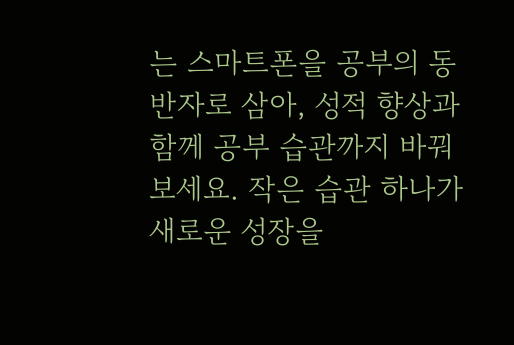는 스마트폰을 공부의 동반자로 삼아, 성적 향상과 함께 공부 습관까지 바꿔보세요. 작은 습관 하나가 새로운 성장을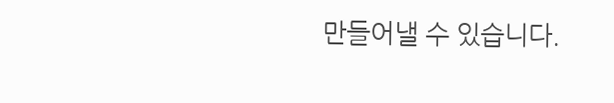만들어낼 수 있습니다.